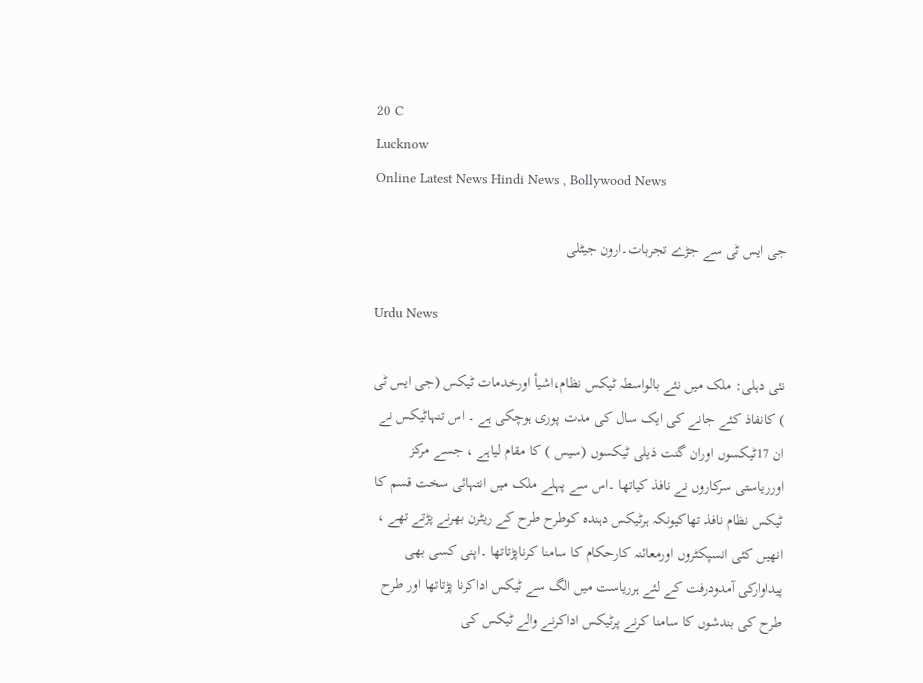20 C
Lucknow
Online Latest News Hindi News , Bollywood News

جی ایس ٹی سے جڑے تجربات۔ارون جیٹلی

Urdu News

نئی دہلی: ملک میں نئے بالواسطہ ٹیکس نظام،اشیأ اورخدمات ٹیکس (جی ایس ٹی ) کانفاذ کئے جانے کی ایک سال کی مدت پوری ہوچکی ہے ۔ اس تنہاٹیکس نے ان 17ٹیکسوں اوران گنت ذیلی ٹیکسوں (سیس ) کا مقام لیاہے ، جسے مرکز اورریاستی سرکاروں نے نافذ کیاتھا ۔اس سے پہلے ملک میں انتہائی سخت قسم کا ٹیکس نظام نافذ تھاکیونکہ ہرٹیکس دہندہ کوطرح طرح کے ریٹرن بھرنے پڑتے تھے ، انھیں کئی انسپکٹروں اورمعائنہ کارحکام کا سامنا کرناپڑتاتھا ۔اپنی کسی بھی پیداوارکی آمدودرفت کے لئے ہرریاست میں الگ سے ٹیکس اداکرنا پڑتاتھا اور طرح طرح کی بندشوں کا سامنا کرنے پرٹیکس اداکرنے والے ٹیکس کی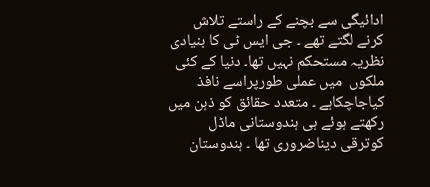ادائیگی سے بچنے کے راستے تلاش کرنے لگتے تھے ۔ جی ایس ٹی کا بنیادی نظریہ مستحکم نہیں تھا۔ دنیا کے کئی ملکوں  میں عملی طورپراسے نافذ کیاجاچکاہے ۔ متعدد حقائق کو ذہن میں رکھتے ہوئے ہی ہندوستانی ماڈل  کوترقی دیناضروری تھا ۔ ہندوستان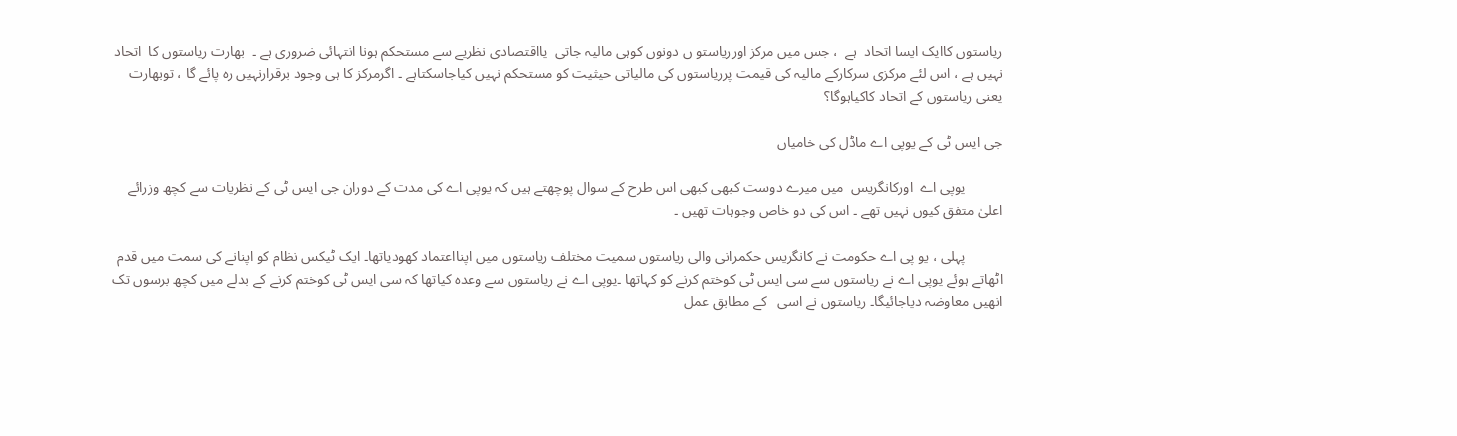ریاستوں کاایک ایسا اتحاد  ہے  ، جس میں مرکز اورریاستو ں دونوں کوہی مالیہ جاتی  یااقتصادی نظریے سے مستحکم ہونا انتہائی ضروری ہے ۔  بھارت ریاستوں کا  اتحاد  نہیں ہے ، اس لئے مرکزی سرکارکے مالیہ کی قیمت پرریاستوں کی مالیاتی حیثیت کو مستحکم نہیں کیاجاسکتاہے ۔ اگرمرکز کا ہی وجود برقرارنہیں رہ پائے گا ، توبھارت یعنی ریاستوں کے اتحاد کاکیاہوگا؟

جی ایس ٹی کے یوپی اے ماڈل کی خامیاں

          یوپی اے  اورکانگریس  میں میرے دوست کبھی کبھی اس طرح کے سوال پوچھتے ہیں کہ یوپی اے کی مدت کے دوران جی ایس ٹی کے نظریات سے کچھ وزرائے اعلیٰ متفق کیوں نہیں تھے ۔ اس کی دو خاص وجوہات تھیں ۔

          پہلی ، یو پی اے حکومت نے کانگریس حکمرانی والی ریاستوں سمیت مختلف ریاستوں میں اپنااعتماد کھودیاتھا۔ ایک ٹیکس نظام کو اپنانے کی سمت میں قدم اٹھاتے ہوئے یوپی اے نے ریاستوں سے سی ایس ٹی کوختم کرنے کو کہاتھا ۔یوپی اے نے ریاستوں سے وعدہ کیاتھا کہ سی ایس ٹی کوختم کرنے کے بدلے میں کچھ برسوں تک انھیں معاوضہ دیاجائیگا۔ ریاستوں نے اسی   کے مطابق عمل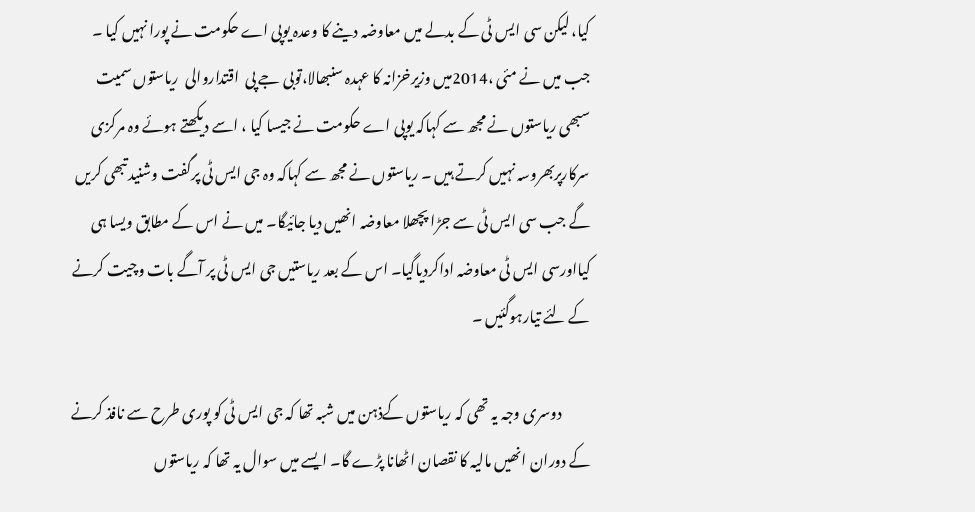کیا، لیکن سی ایس ٹی کے بدلے میں معاوضہ دینے کا وعدہ یوپی اے حکومت نے پورا نہیں کیا ۔ جب میں نے مئی ،2014میں وزیرخزانہ کا عہدہ سنبھالا،توبی جے پی  اقتداروالی  ریاستوں سمیت سبھی ریاستوں نے مجھ سے کہاکہ یوپی اے حکومت نے جیسا کیا ، اسے دیکھتے ہوئے وہ مرکزی سرکارپربھروسہ نہیں کرتے ہیں ۔ ریاستوں نے مجھ سے کہاکہ وہ جی ایس ٹی پرگفت وشنید تبھی کریں گے جب سی ایس ٹی سے جڑا پچھلا معاوضہ انھیں دیا جائیگا۔ میں نے اس کے مطابق ویسا ہی کیااورسی ایس ٹی معاوضہ اداکردیاگیا۔ اس کے بعد ریاستیں جی ایس ٹی پر آگے بات وچیت کرنے کے لئے تیارہوگئیں ۔

          دوسری وجہ یہ تھی کہ ریاستوں کےذہن میں شبہ تھا کہ جی ایس ٹی کو پوری طرح سے نافذ کرنے کے دوران انھیں مالیہ کا نقصان اٹھانا پڑے گا۔ ایسے میں سوال یہ تھا کہ ریاستوں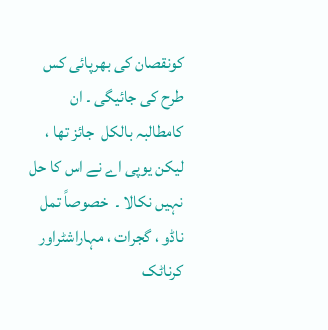کونقصان کی بھرپائی کس طرح کی جائیگی ۔ ان کامطالبہ بالکل  جائز تھا ، لیکن یوپی اے نے اس کا حل نہیں نکالا ۔  خصوصاً تمل ناڈو ، گجرات ، مہاراشٹراور کرناٹک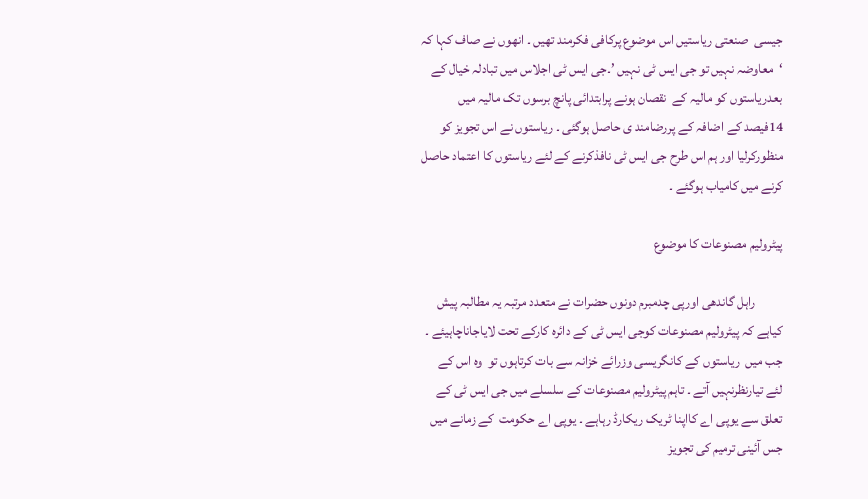جیسی  صنعتی ریاستیں اس موضوع پرکافی فکرمند تھیں ۔ انھوں نے صاف کہا کہ ‘معاوضہ نہیں تو جی ایس ٹی نہیں ’۔جی ایس ٹی اجلاس میں تبادلہ خیال کے  بعدریاستوں کو مالیہ کے  نقصان ہونے پرابتدائی پانچ برسوں تک مالیہ میں 14فیصد کے اضافہ کے پررضامند ی حاصل ہوگئی ۔ ریاستوں نے اس تجویز کو منظورکرلیا اور ہم اس طرح جی ایس ٹی نافذکرنے کے لئے ریاستوں کا اعتماد حاصل کرنے میں کامیاب ہوگئے ۔

پیٹرولیم مصنوعات کا موضوع

          راہل گاندھی اورپی چدمبرم دونوں حضرات نے متعدد مرتبہ یہ مطالبہ پیش کیاہے کہ پیٹرولیم مصنوعات کوجی ایس ٹی کے دائرہ کارکے تحت لایاجاناچاہیئے ۔ جب میں  ریاستوں کے کانگریسی وزرائے خزانہ سے بات کرتاہوں تو  وہ اس کے لئے تیارنظرنہیں آتے ۔ تاہم پیٹرولیم مصنوعات کے سلسلے میں جی ایس ٹی کے تعلق سے یوپی اے کااپنا ٹریک ریکارڈ رہاہے ۔ یوپی اے حکومت  کے زمانے میں جس آئینی ترمیم کی تجویز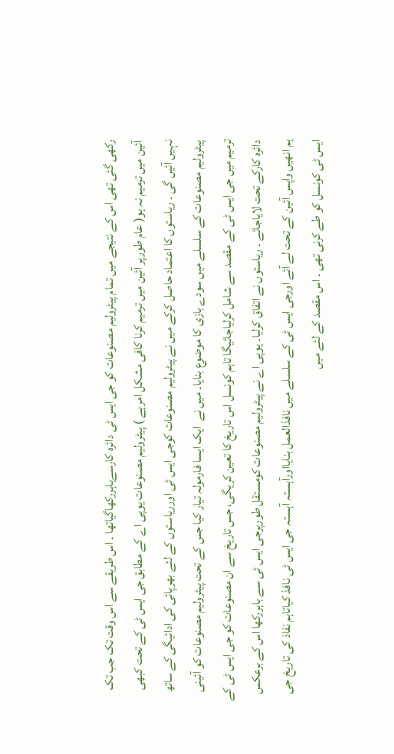رکھی گئی تھی اس کے نتیجے میں تمام پیٹرولیم مصنوعات کو جی ایس ٹی دائرہ کارسےباہررکھاگیاتھا ۔ اس طریقے سے اس وقت تک جب تک آئین میں ترمیم نہ ہو( عام طورپر آئین میں ترمیم کرنا کافی مشکل امرہے ) پیٹرولیم مصنوعات یوپی اے کے مطابق جی ایس ٹی کے تحت کبھی نہیں آئیں گی ۔ ریاستوں کا اعتماد حاصل کرکے میں نے پیٹرولیم مصنوعات کوجی ایس ٹی اورریاستوں کے لئے بھرپائی کی ادائیگی کے ساتھ پیٹرولیم مصنوعات کے سلسلے میں سودے بازی کا موضوع بنایا۔ میں نے  ایک ایسا فارمولہ تیار کیا جس کے تحت پیٹرولیم مصنوعات کو آئینی ترمیم میں جی ایس ٹی کے مقصد سے شامل کرلیاجائیگا تاہم کونسل اس تاریخ کا تعین کریگی، جس تاریخ سے ان مصنوعات کو جی ایس ٹی کے دائرہ کارکے تحت لایاجائے ۔ ریاستوں نے اتفاق کرلیا۔ یوپی اے نے پیٹرولیم مصنوعات کومستقل طورپرجی ایس ٹی سے باہررکھا اس کے برعکس ہم انھیں واپس آئین کے تحت لے آئے اورجی ایس ٹی کے سلسلے میں نافذالعمل بنایااورآہستہ آہستہ جی ایس ٹی نافذ کیاتاہم نفاذ کی تاریخ جی ایس ٹی کونسل کو طے کرنی تھی ۔ اس مقصد کے لئے میں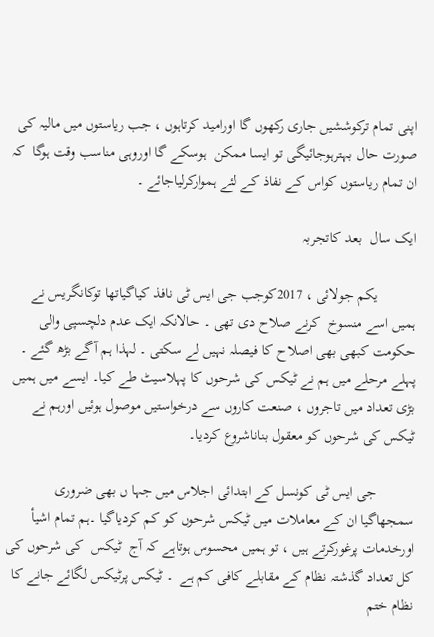اپنی تمام ترکوششیں جاری رکھوں گا اورامید کرتاہوں ، جب ریاستوں میں مالیہ کی صورت حال بہترہوجائیگی تو ایسا ممکن  ہوسکے گا اوروہی مناسب وقت ہوگا  کہ ان تمام ریاستوں کواس کے نفاذ کے لئے ہموارکرلیاجائے ۔

ایک سال  بعد کاتجربہ

          یکم جولائی ، 2017کوجب جی ایس ٹی نافذ کیاگیاتھا توکانگریس نے ہمیں اسے منسوخ  کرنے صلاح دی تھی ۔ حالانکہ ایک عدم دلچسپی والی  حکومت کبھی بھی اصلاح کا فیصلہ نہیں لے سکتی ۔ لہذا ہم آگے بڑھ گئے ۔ پہلے مرحلے میں ہم نے ٹیکس کی شرحوں کا پہلاسیٹ طے کیا۔ ایسے میں ہمیں بڑی تعداد میں تاجروں ، صنعت کاروں سے درخواستیں موصول ہوئیں اورہم نے ٹیکس کی شرحوں کو معقول بناناشروع کردیا۔

          جی ایس ٹی کونسل کے ابتدائی اجلاس میں جہا ں بھی ضروری سمجھاگیا ان کے معاملات میں ٹیکس شرحوں کو کم کردیاگیا ۔ہم تمام اشیأ اورخدمات پرغورکرتے ہیں ، تو ہمیں محسوس ہوتاہے کہ آج  ٹیکس  کی شرحوں کی کل تعداد گذشتہ نظام کے مقابلے کافی کم ہے  ۔ ٹیکس پرٹیکس لگائے جانے کا نظام ختم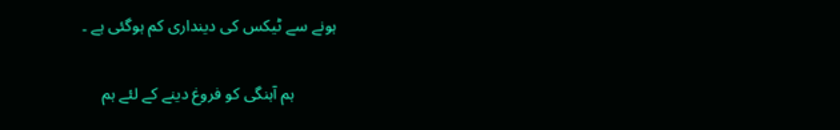ہونے سے ٹیکس کی دینداری کم ہوگئی ہے ۔

          ہم آہنگی کو فروغ دینے کے لئے ہم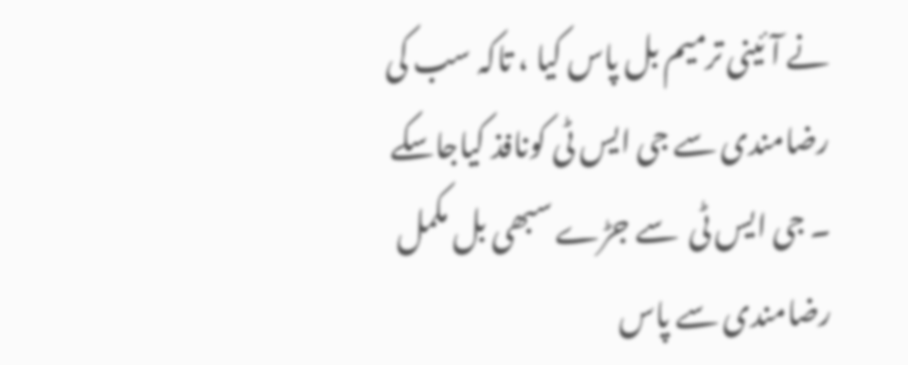نے آئینی ترمیم بل پاس کیا ، تاکہ سب کی رضامندی سے جی ایس ٹی کونافذ کیاجاسکے ۔ جی ایس ٹی  سے جڑے سبھی بل مکمل رضامندی سے پاس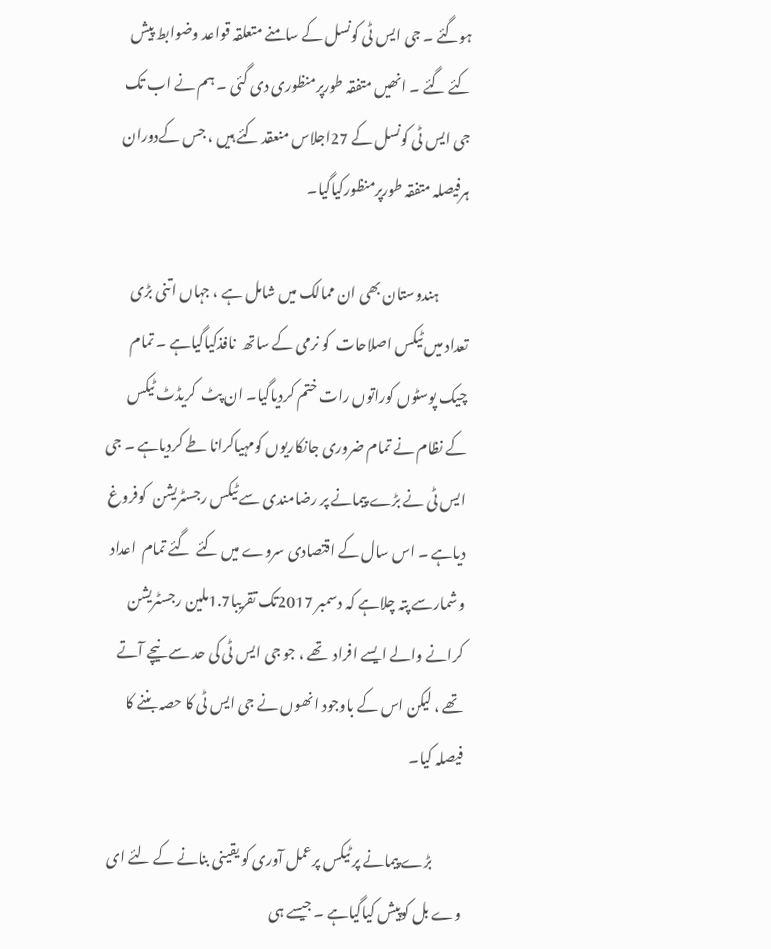ہوگئے ۔ جی ایس ٹی کونسل کے سامنے متعلقہ قواعد وضوابط پیش کئے گئے ۔ انھیں متفقہ طورپرمنظوری دی گئی ۔ ہم نے اب تک جی ایس ٹی کونسل کے 27اجلاس منعقد کئے ہیں ، جس کےدوران ہرفیصلہ متفقہ طورپرمنظورکیاگیا۔

          ہندوستان بھی ان ممالک میں شامل ہے ، جہاں اتنی بڑی  تعداد میں ٹیکس اصلاحات  کو نرمی کے ساتھ  نافذکیاگیاہے ۔ تمام چیک پوسٹوں کوراتوں رات ختم کردیاگیا۔ ان پٹ  کریڈٹ ٹیکس کے نظام نے تمام ضروری جانکاریوں کومہیاکرانا طے کردیاہے ۔ جی ایس ٹی نے بڑے پیمانے پر رضامندی سے ٹیکس رجسٹریشن  کوفروغ دیاہے ۔ اس سال کے اقتصادی سروے میں کئے  گئے تمام  اعداد وشمارسے پتہ چلاہے کہ دسمبر 2017تک تقریبا1.7ملین رجسٹریشن کرانے والے ایسے افراد  تھے ، جو جی ایس ٹی کی حد سے نیچے آتے تھے ، لیکن اس کے باوجود انھوں نے جی ایس ٹی کا حصہ بننے کا فیصلہ کیا۔

          بڑے پیمانے پر ٹیکس پرعمل آوری کو یقینی بنانے کے لئے ای وے بل کوپیش کیاگیاہے ۔ جیسے ہی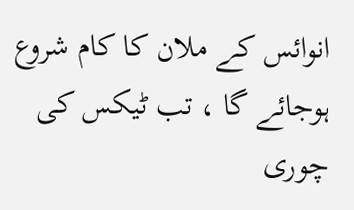انوائس کے ملان کا کام شروع ہوجائے گا ، تب ٹیکس کی چوری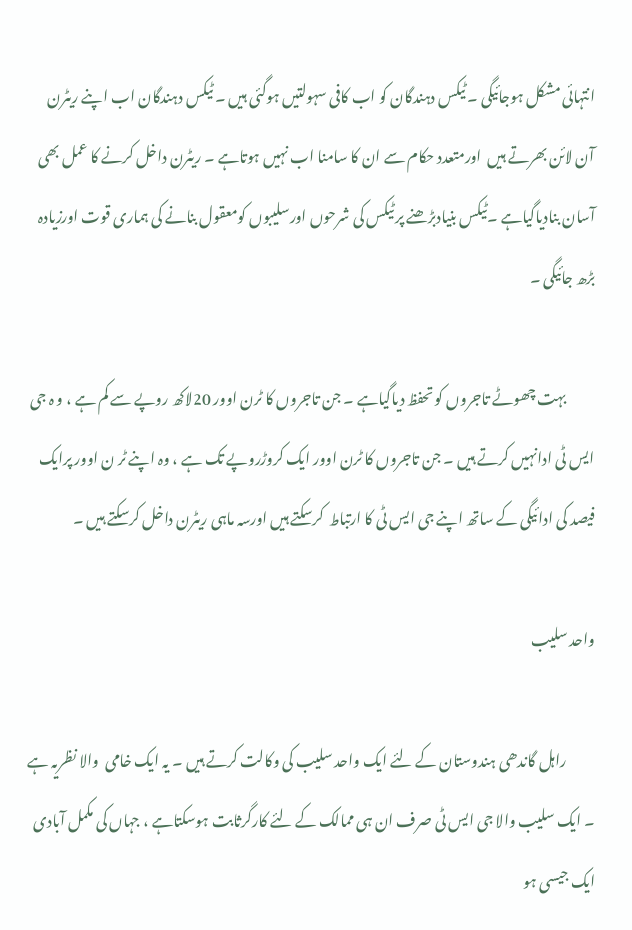انتہائی مشکل ہوجائیگی ۔ ٹیکس دہندگان کو اب کافی سہولتیں ہوگئی ہیں ۔ ٹیکس دہندگان اب اپنے ریٹرن آن لائن بھرتے ہیں  اورمتعدد حکام سے ان کا سامنا اب نہیں ہوتاہے ۔ ریٹرن داخل کرنے کا عمل بھی آسان بنادیاگیاہے ۔ٹیکس بنیادبڑھنے پر ٹیکس کی شرحوں اورسلیبوں کومعقول بنانے کی ہماری قوت اورزیادہ بڑھ جائیگی ۔

          بہت چھوٹے تاجروں کو تحفظ دیاگیاہے ۔ جن تاجروں کا ٹرن اوور 20لاکھ روپے سے کم ہے ، و ہ جی ایس ٹی ادانہیں کرتے ہیں ۔ جن تاجروں کا ٹرن اوور ایک کروڑروپے تک ہے ، وہ اپنے ٹر ن اوور پرایک فیصد کی ادائیگی کے ساتھ اپنے جی ایس ٹی کا ارتباط  کرسکتے ہیں اورسہ ماہی ریٹرن داخل کرسکتے ہیں ۔

واحد سلیب

          راہل گاندھی ہندوستان کے لئے ایک واحد سلیب کی وکالت کرتے ہیں ۔ یہ ایک خامی  والا نظریہ ہے ۔ ایک سلیب والا جی ایس ٹی صرف ان ہی ممالک کے لئے کارگرثابت ہوسکتاہے ، جہاں کی مکمل آبادی ایک جیسی ہو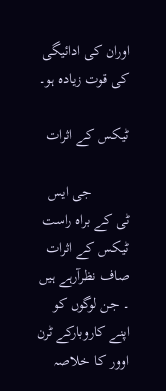اوران کی ادائیگی کی قوت زیادہ ہو۔

ٹیکس کے اثرات

          جی ایس ٹی کے براہ راست ٹیکس کے اثرات صاف نظرآرہے ہیں ۔ جن لوگوں کو اپنے کاروبارکے ٹرن اوور کا خلاصہ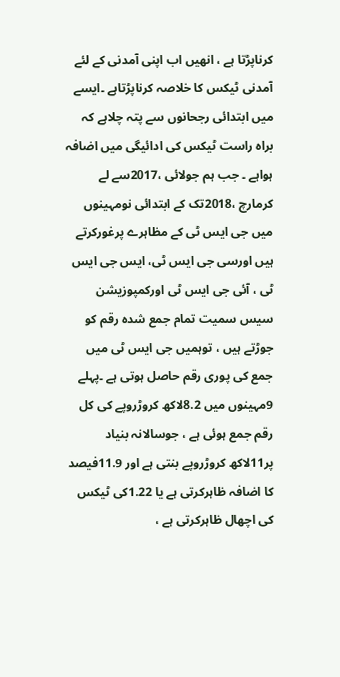کرناپڑتا ہے ، انھیں اب اپنی آمدنی کے لئے آمدنی ٹیکس کا خلاصہ کرناپڑتاہے ۔ایسے میں ابتدائی رجحانوں سے پتہ چلاہے کہ براہ راست ٹیکس کی ادائیگی میں اضافہ ہواہے ۔ جب ہم جولائی ،2017سے لے کرمارچ ،2018تک کے ابتدائی نومہینوں میں جی ایس ٹی کے مظاہرے پرغورکرتے ہیں اورسی جی ایس ٹی، ایس جی ایس ٹی ، آئی جی ایس ٹی اورکمپوزیشن سیس سمیت تمام جمع شدہ رقم کو جوڑتے ہیں ، توہمیں جی ایس ٹی میں جمع کی پوری رقم حاصل ہوتی ہے ۔پہلے 9مہینوں میں 8.2لاکھ کروڑروپے کی کل رقم جمع ہوئی ہے ، جوسالانہ بنیاد پر11لاکھ کروڑروپے بنتی ہے اور 11.9فیصد کا اضافہ ظاہرکرتی ہے یا 1.22کی ٹیکس کی اچھال ظاہرکرتی ہے ،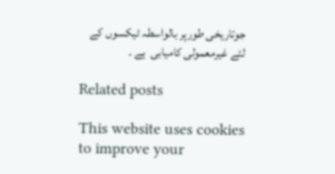جوتاریخی طورپر بالواسطہ ٹیکسوں کے لئے غیرمعمولی کامیابی  ہے ۔

Related posts

This website uses cookies to improve your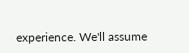experience. We'll assume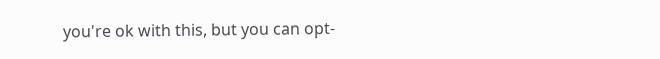you're ok with this, but you can opt-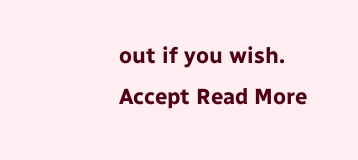out if you wish. Accept Read More